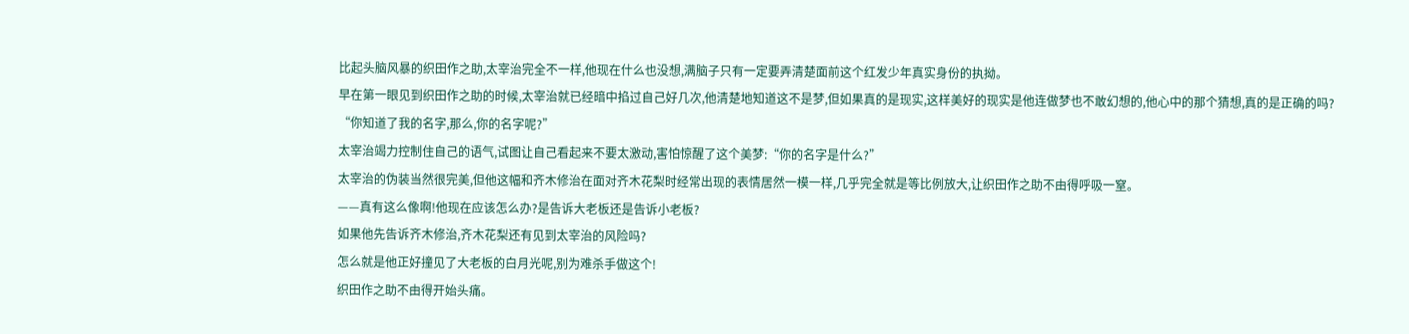比起头脑风暴的织田作之助,太宰治完全不一样,他现在什么也没想,满脑子只有一定要弄清楚面前这个红发少年真实身份的执拗。
早在第一眼见到织田作之助的时候,太宰治就已经暗中掐过自己好几次,他清楚地知道这不是梦,但如果真的是现实,这样美好的现实是他连做梦也不敢幻想的,他心中的那个猜想,真的是正确的吗?
“你知道了我的名字,那么,你的名字呢?”
太宰治竭力控制住自己的语气,试图让自己看起来不要太激动,害怕惊醒了这个美梦:“你的名字是什么?”
太宰治的伪装当然很完美,但他这幅和齐木修治在面对齐木花梨时经常出现的表情居然一模一样,几乎完全就是等比例放大,让织田作之助不由得呼吸一窒。
——真有这么像啊!他现在应该怎么办?是告诉大老板还是告诉小老板?
如果他先告诉齐木修治,齐木花梨还有见到太宰治的风险吗?
怎么就是他正好撞见了大老板的白月光呢,别为难杀手做这个!
织田作之助不由得开始头痛。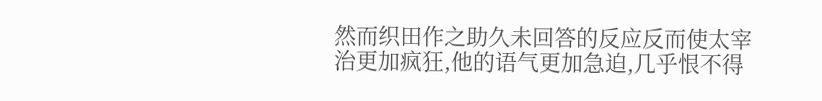然而织田作之助久未回答的反应反而使太宰治更加疯狂,他的语气更加急迫,几乎恨不得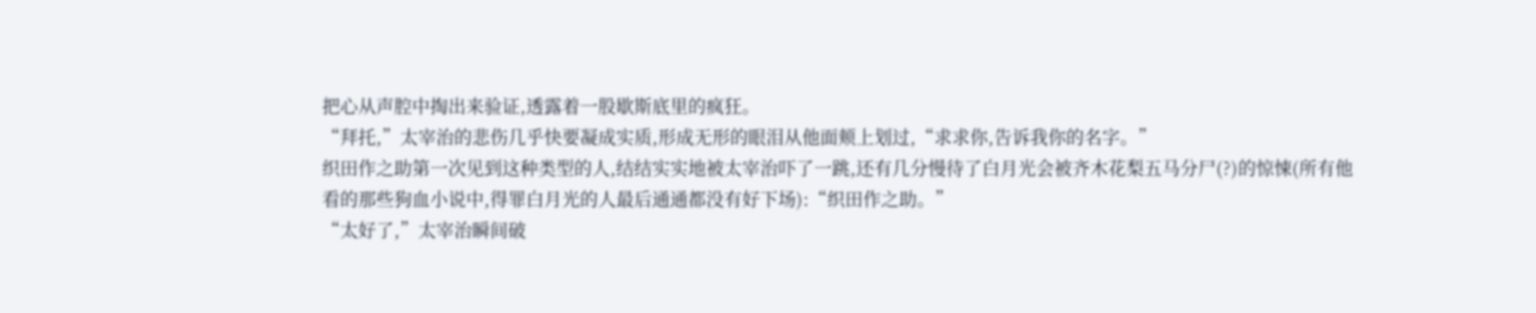把心从声腔中掏出来验证,透露着一股歇斯底里的疯狂。
“拜托,”太宰治的悲伤几乎快要凝成实质,形成无形的眼泪从他面颊上划过,“求求你,告诉我你的名字。”
织田作之助第一次见到这种类型的人,结结实实地被太宰治吓了一跳,还有几分慢待了白月光会被齐木花梨五马分尸(?)的惊悚(所有他看的那些狗血小说中,得罪白月光的人最后通通都没有好下场):“织田作之助。”
“太好了,”太宰治瞬间破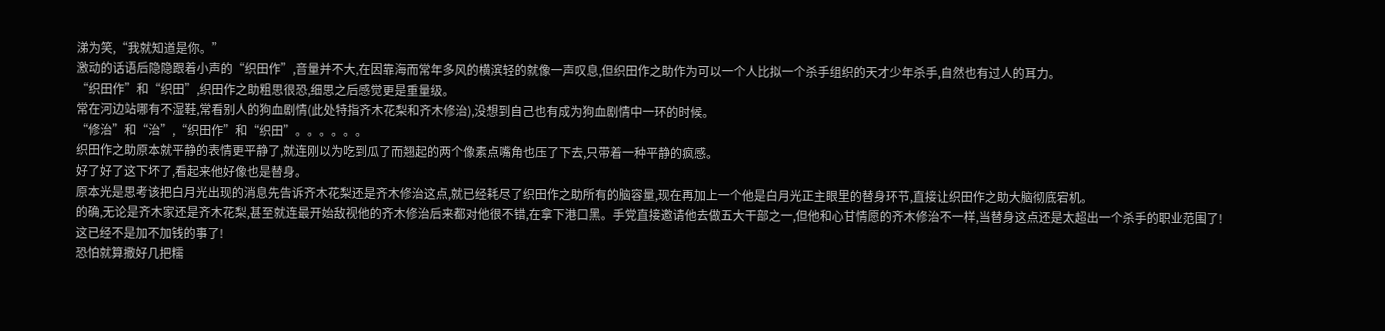涕为笑,“我就知道是你。”
激动的话语后隐隐跟着小声的“织田作”,音量并不大,在因靠海而常年多风的横滨轻的就像一声叹息,但织田作之助作为可以一个人比拟一个杀手组织的天才少年杀手,自然也有过人的耳力。
“织田作”和“织田”,织田作之助粗思很恐,细思之后感觉更是重量级。
常在河边站哪有不湿鞋,常看别人的狗血剧情(此处特指齐木花梨和齐木修治),没想到自己也有成为狗血剧情中一环的时候。
“修治”和“治”,“织田作”和“织田”。。。。。。
织田作之助原本就平静的表情更平静了,就连刚以为吃到瓜了而翘起的两个像素点嘴角也压了下去,只带着一种平静的疯感。
好了好了这下坏了,看起来他好像也是替身。
原本光是思考该把白月光出现的消息先告诉齐木花梨还是齐木修治这点,就已经耗尽了织田作之助所有的脑容量,现在再加上一个他是白月光正主眼里的替身环节,直接让织田作之助大脑彻底宕机。
的确,无论是齐木家还是齐木花梨,甚至就连最开始敌视他的齐木修治后来都对他很不错,在拿下港口黑。手党直接邀请他去做五大干部之一,但他和心甘情愿的齐木修治不一样,当替身这点还是太超出一个杀手的职业范围了!
这已经不是加不加钱的事了!
恐怕就算撒好几把糯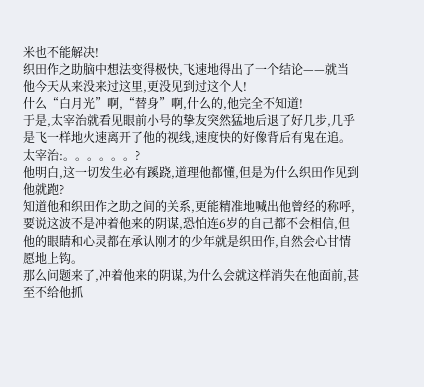米也不能解决!
织田作之助脑中想法变得极快,飞速地得出了一个结论——就当他今天从来没来过这里,更没见到过这个人!
什么“白月光”啊,“替身”啊,什么的,他完全不知道!
于是,太宰治就看见眼前小号的挚友突然猛地后退了好几步,几乎是飞一样地火速离开了他的视线,速度快的好像背后有鬼在追。
太宰治:。。。。。。?
他明白,这一切发生必有蹊跷,道理他都懂,但是为什么织田作见到他就跑?
知道他和织田作之助之间的关系,更能精准地喊出他曾经的称呼,要说这波不是冲着他来的阴谋,恐怕连6岁的自己都不会相信,但他的眼睛和心灵都在承认刚才的少年就是织田作,自然会心甘情愿地上钩。
那么问题来了,冲着他来的阴谋,为什么会就这样消失在他面前,甚至不给他抓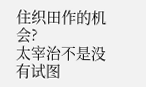住织田作的机会?
太宰治不是没有试图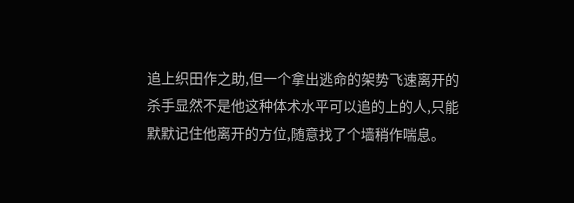追上织田作之助,但一个拿出逃命的架势飞速离开的杀手显然不是他这种体术水平可以追的上的人,只能默默记住他离开的方位,随意找了个墙稍作喘息。